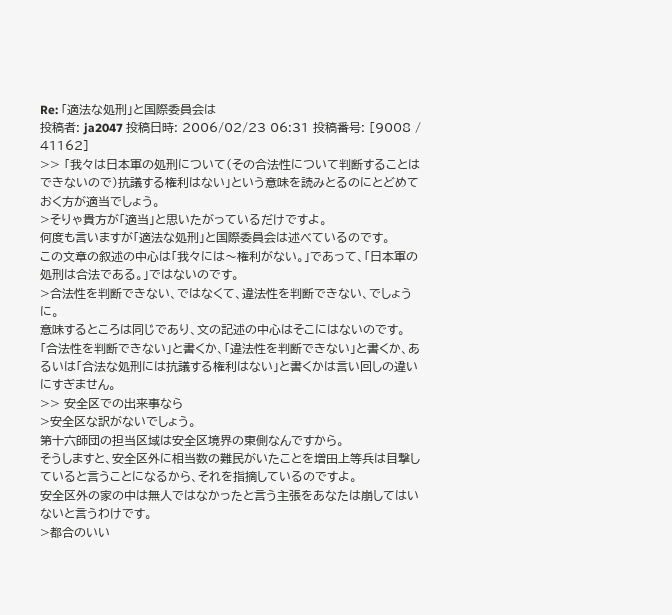Re: 「適法な処刑」と国際委員会は
投稿者: ja2047 投稿日時: 2006/02/23 06:31 投稿番号: [9008 / 41162]
>> 「我々は日本軍の処刑について(その合法性について判断することはできないので)抗議する権利はない」という意味を読みとるのにとどめておく方が適当でしょう。
>そりゃ貴方が「適当」と思いたがっているだけですよ。
何度も言いますが「適法な処刑」と国際委員会は述べているのです。
この文章の叙述の中心は「我々には〜権利がない。」であって、「日本軍の処刑は合法である。」ではないのです。
>合法性を判断できない、ではなくて、違法性を判断できない、でしょうに。
意味するところは同じであり、文の記述の中心はそこにはないのです。
「合法性を判断できない」と書くか、「違法性を判断できない」と書くか、あるいは「合法な処刑には抗議する権利はない」と書くかは言い回しの違いにすぎません。
>> 安全区での出来事なら
>安全区な訳がないでしょう。
第十六師団の担当区域は安全区境界の東側なんですから。
そうしますと、安全区外に相当数の難民がいたことを増田上等兵は目撃していると言うことになるから、それを指摘しているのですよ。
安全区外の家の中は無人ではなかったと言う主張をあなたは崩してはいないと言うわけです。
>都合のいい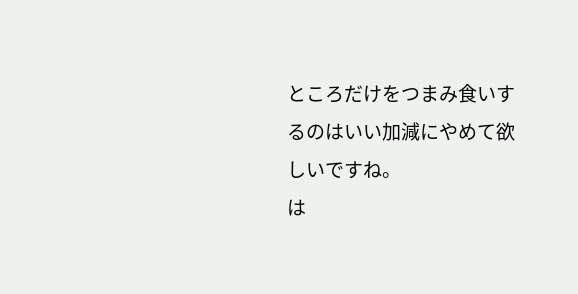ところだけをつまみ食いするのはいい加減にやめて欲しいですね。
は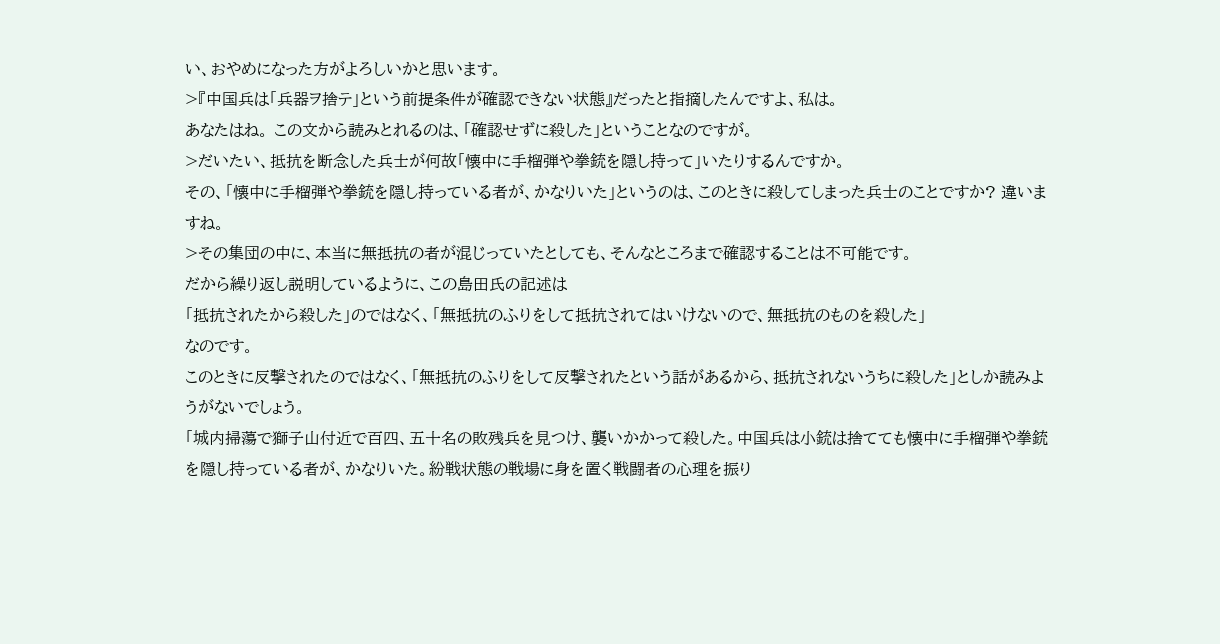い、おやめになった方がよろしいかと思います。
>『中国兵は「兵器ヲ捨テ」という前提条件が確認できない状態』だったと指摘したんですよ、私は。
あなたはね。 この文から読みとれるのは、「確認せずに殺した」ということなのですが。
>だいたい、抵抗を断念した兵士が何故「懐中に手榴弾や拳銃を隠し持って」いたりするんですか。
その、「懐中に手榴弾や拳銃を隠し持っている者が、かなりいた」というのは、このときに殺してしまった兵士のことですか? 違いますね。
>その集団の中に、本当に無抵抗の者が混じっていたとしても、そんなところまで確認することは不可能です。
だから繰り返し説明しているように、この島田氏の記述は
「抵抗されたから殺した」のではなく、「無抵抗のふりをして抵抗されてはいけないので、無抵抗のものを殺した」
なのです。
このときに反撃されたのではなく、「無抵抗のふりをして反撃されたという話があるから、抵抗されないうちに殺した」としか読みようがないでしょう。
「城内掃蕩で獅子山付近で百四、五十名の敗残兵を見つけ、襲いかかって殺した。中国兵は小銃は捨てても懐中に手榴弾や拳銃を隠し持っている者が、かなりいた。紛戦状態の戦場に身を置く戦闘者の心理を振り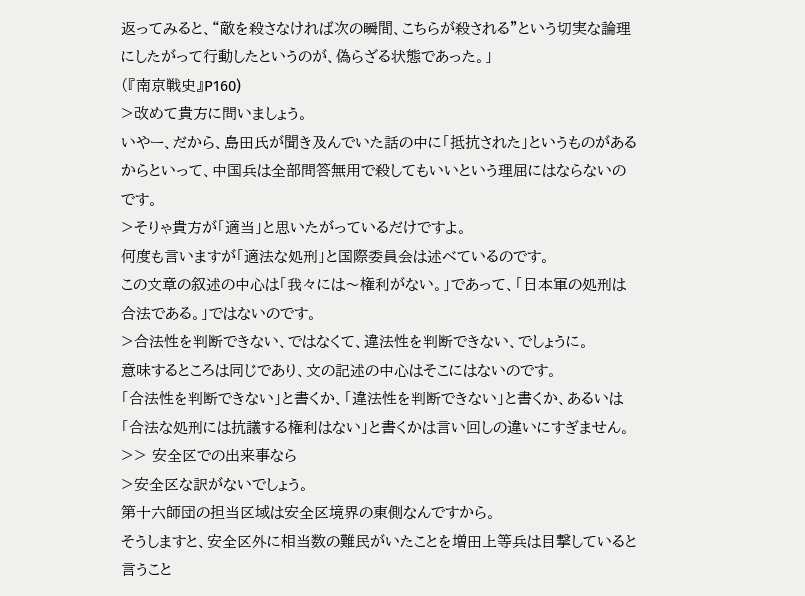返ってみると、“敵を殺さなければ次の瞬間、こちらが殺される”という切実な論理にしたがって行動したというのが、偽らざる状態であった。」
(『南京戦史』P160)
>改めて貴方に問いましょう。
いやー、だから、島田氏が聞き及んでいた話の中に「抵抗された」というものがあるからといって、中国兵は全部問答無用で殺してもいいという理屈にはならないのです。
>そりゃ貴方が「適当」と思いたがっているだけですよ。
何度も言いますが「適法な処刑」と国際委員会は述べているのです。
この文章の叙述の中心は「我々には〜権利がない。」であって、「日本軍の処刑は合法である。」ではないのです。
>合法性を判断できない、ではなくて、違法性を判断できない、でしょうに。
意味するところは同じであり、文の記述の中心はそこにはないのです。
「合法性を判断できない」と書くか、「違法性を判断できない」と書くか、あるいは「合法な処刑には抗議する権利はない」と書くかは言い回しの違いにすぎません。
>> 安全区での出来事なら
>安全区な訳がないでしょう。
第十六師団の担当区域は安全区境界の東側なんですから。
そうしますと、安全区外に相当数の難民がいたことを増田上等兵は目撃していると言うこと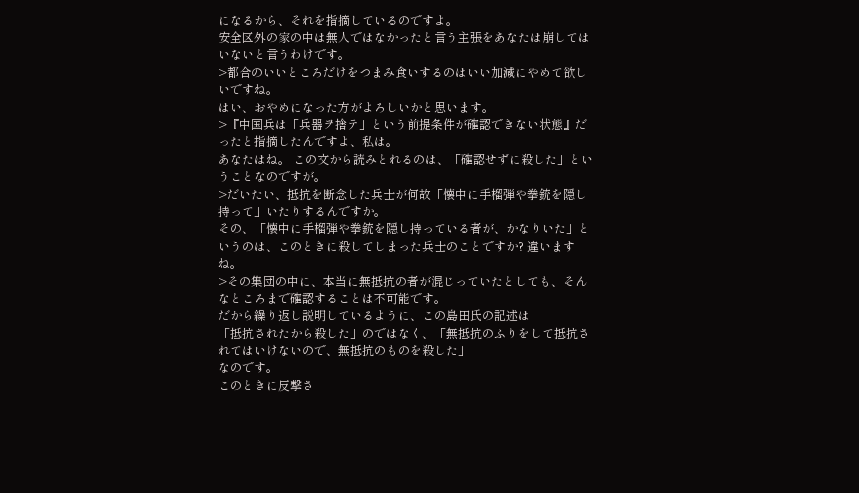になるから、それを指摘しているのですよ。
安全区外の家の中は無人ではなかったと言う主張をあなたは崩してはいないと言うわけです。
>都合のいいところだけをつまみ食いするのはいい加減にやめて欲しいですね。
はい、おやめになった方がよろしいかと思います。
>『中国兵は「兵器ヲ捨テ」という前提条件が確認できない状態』だったと指摘したんですよ、私は。
あなたはね。 この文から読みとれるのは、「確認せずに殺した」ということなのですが。
>だいたい、抵抗を断念した兵士が何故「懐中に手榴弾や拳銃を隠し持って」いたりするんですか。
その、「懐中に手榴弾や拳銃を隠し持っている者が、かなりいた」というのは、このときに殺してしまった兵士のことですか? 違いますね。
>その集団の中に、本当に無抵抗の者が混じっていたとしても、そんなところまで確認することは不可能です。
だから繰り返し説明しているように、この島田氏の記述は
「抵抗されたから殺した」のではなく、「無抵抗のふりをして抵抗されてはいけないので、無抵抗のものを殺した」
なのです。
このときに反撃さ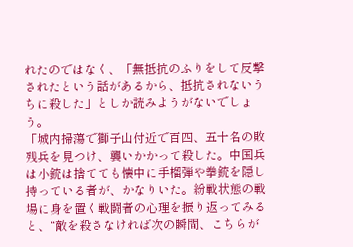れたのではなく、「無抵抗のふりをして反撃されたという話があるから、抵抗されないうちに殺した」としか読みようがないでしょう。
「城内掃蕩で獅子山付近で百四、五十名の敗残兵を見つけ、襲いかかって殺した。中国兵は小銃は捨てても懐中に手榴弾や拳銃を隠し持っている者が、かなりいた。紛戦状態の戦場に身を置く戦闘者の心理を振り返ってみると、“敵を殺さなければ次の瞬間、こちらが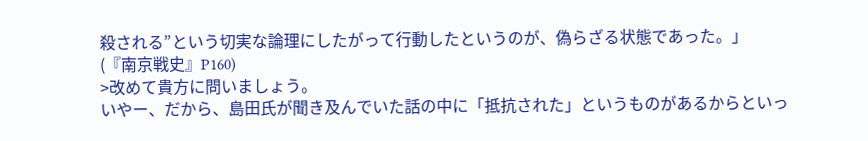殺される”という切実な論理にしたがって行動したというのが、偽らざる状態であった。」
(『南京戦史』P160)
>改めて貴方に問いましょう。
いやー、だから、島田氏が聞き及んでいた話の中に「抵抗された」というものがあるからといっ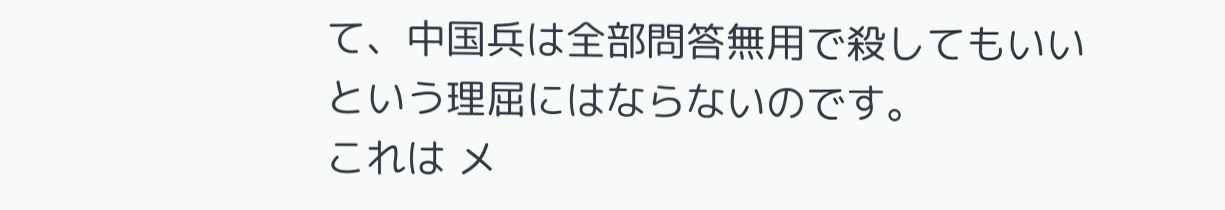て、中国兵は全部問答無用で殺してもいいという理屈にはならないのです。
これは メ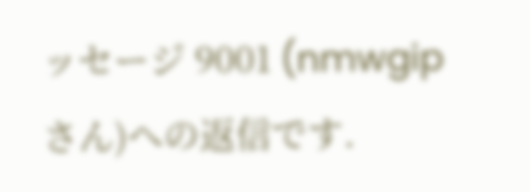ッセージ 9001 (nmwgip さん)への返信です.